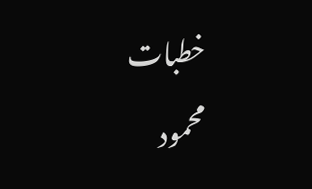خطبات محمود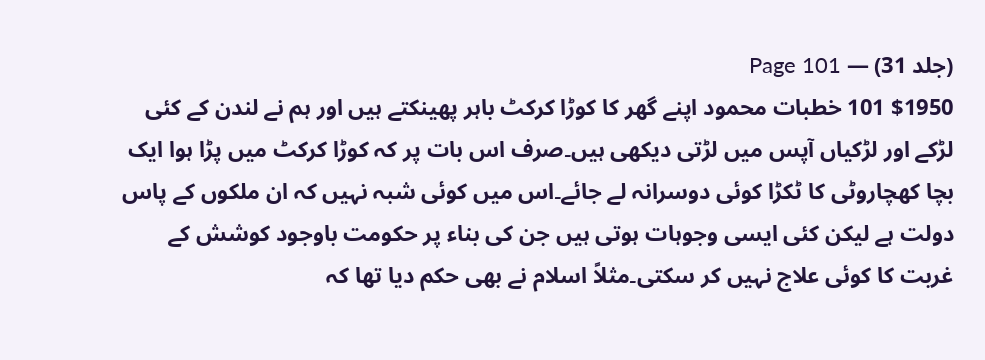(جلد 31) — Page 101
$1950 101 خطبات محمود اپنے گھر کا کوڑا کرکٹ باہر پھینکتے ہیں اور ہم نے لندن کے کئی لڑکے اور لڑکیاں آپس میں لڑتی دیکھی ہیں۔صرف اس بات پر کہ کوڑا کرکٹ میں پڑا ہوا ایک بچا کھچاروٹی کا ٹکڑا کوئی دوسرانہ لے جائے۔اس میں کوئی شبہ نہیں کہ ان ملکوں کے پاس دولت ہے لیکن کئی ایسی وجوہات ہوتی ہیں جن کی بناء پر حکومت باوجود کوشش کے غربت کا کوئی علاج نہیں کر سکتی۔مثلاً اسلام نے بھی حکم دیا تھا کہ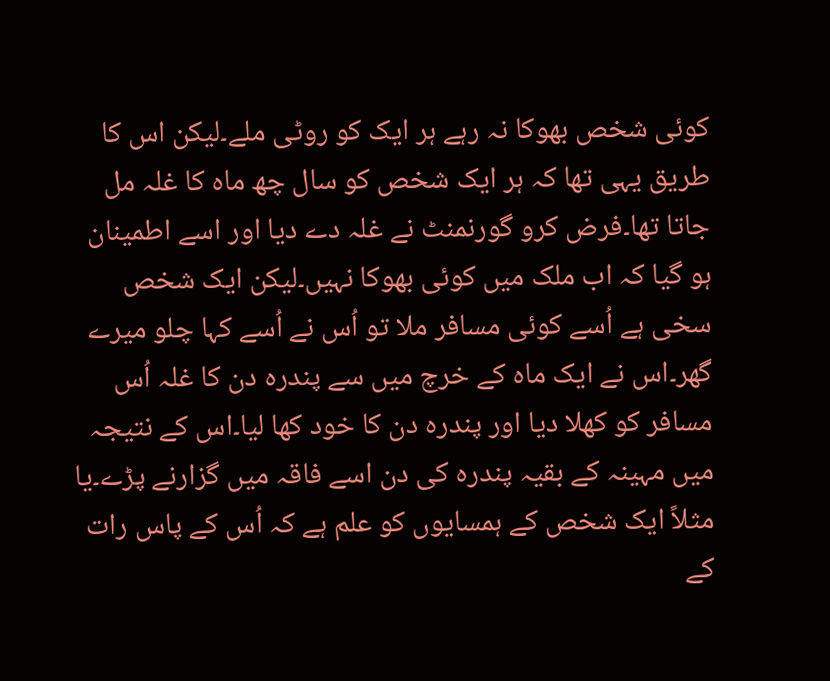کوئی شخص بھوکا نہ رہے ہر ایک کو روٹی ملے۔لیکن اس کا طریق یہی تھا کہ ہر ایک شخص کو سال چھ ماہ کا غلہ مل جاتا تھا۔فرض کرو گورنمنٹ نے غلہ دے دیا اور اسے اطمینان ہو گیا کہ اب ملک میں کوئی بھوکا نہیں۔لیکن ایک شخص سخی ہے اُسے کوئی مسافر ملا تو اُس نے اُسے کہا چلو میرے گھر۔اس نے ایک ماہ کے خرچ میں سے پندرہ دن کا غلہ اُس مسافر کو کھلا دیا اور پندرہ دن کا خود کھا لیا۔اس کے نتیجہ میں مہینہ کے بقیہ پندرہ کی دن اسے فاقہ میں گزارنے پڑے۔یا مثلاً ایک شخص کے ہمسایوں کو علم ہے کہ اُس کے پاس رات کے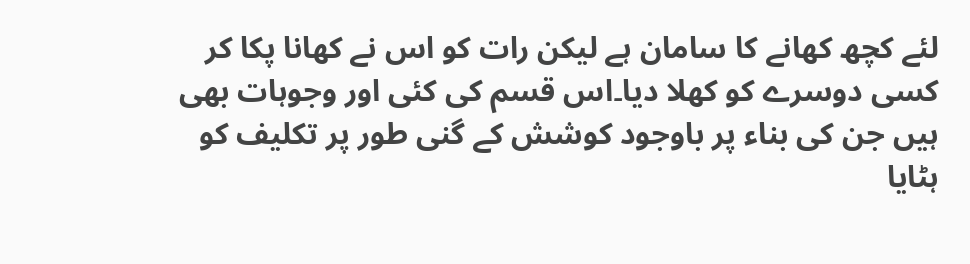لئے کچھ کھانے کا سامان ہے لیکن رات کو اس نے کھانا پکا کر کسی دوسرے کو کھلا دیا۔اس قسم کی کئی اور وجوہات بھی ہیں جن کی بناء پر باوجود کوشش کے گنی طور پر تکلیف کو ہٹایا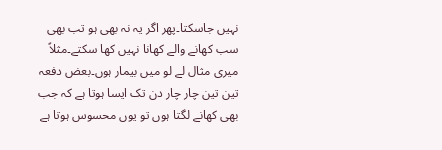نہیں جاسکتا۔پھر اگر یہ نہ بھی ہو تب بھی سب کھانے والے کھانا نہیں کھا سکتے۔مثلاً میری مثال لے لو میں بیمار ہوں۔بعض دفعہ تین تین چار چار دن تک ایسا ہوتا ہے کہ جب بھی کھانے لگتا ہوں تو یوں محسوس ہوتا ہے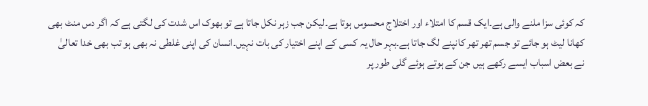کہ کوئی سزا ملنے والی ہے۔ایک قسم کا امتلاء اور اختلاج محسوس ہوتا ہے۔لیکن جب زہر نکل جاتا ہے تو بھوک اس شدت کی لگتی ہے کہ اگر دس منٹ بھی کھانا لیٹ ہو جائے تو جسم تھر تھر کانپنے لگ جاتا ہے۔بہر حال یہ کسی کے اپنے اختیار کی بات نہیں۔انسان کی اپنی غلطی نہ بھی ہو تب بھی خدا تعالیٰ نے بعض اسباب ایسے رکھے ہیں جن کے ہوتے ہوئے گلی طور پر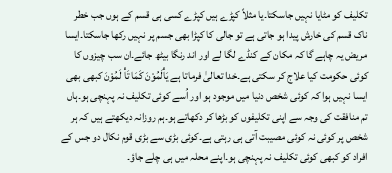تکلیف کو مٹایا نہیں جاسکتا۔یا مثلاً کپڑے ہیں کپڑے کسی ہی قسم کے ہوں جب خطر ناک قسم کی خارش پیدا ہو جاتی ہے تو جالی کا کپڑا بھی جسم پر نہیں رکھا جاسکتا۔ایسا مریض یہ چاہے گا کہ مکان کے کنڈے لگا لے اور اند رنگا بیٹھ جائے۔ان سب چیزوں کا کوئی حکومت کیا علاج کر سکتی ہے۔خدا تعالیٰ فرماتا ہے يَأْلَمُوْنَ كَمَا تَأْ لَمُوْنَ کبھی بھی ایسا نہیں ہوا کہ کوئی شخص دنیا میں موجود ہو اور اُسے کوئی تکلیف نہ پہنچی ہو۔ہاں تم منافقت کی وجہ سے اپنی تکلیفوں کو بڑھا کر دکھاتے ہو۔ہم روزانہ دیکھتے ہیں کہ ہر شخص پر کوئی نہ کوئی مصیبت آتی ہی رہتی ہے۔کوئی بڑی سے بڑی قوم نکال دو جس کے افراد کو کبھی کوئی تکلیف نہ پہنچی ہو۔اپنے محلہ میں ہی چلے جاؤ۔